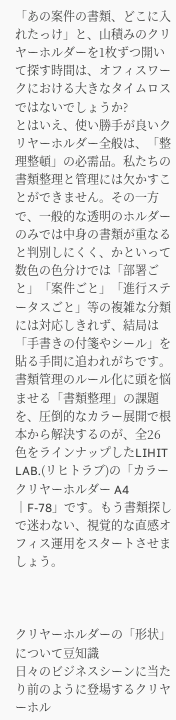「あの案件の書類、どこに入れたっけ」と、山積みのクリヤーホルダーを1枚ずつ開いて探す時間は、オフィスワークにおける大きなタイムロスではないでしょうか?
とはいえ、使い勝手が良いクリヤーホルダー全般は、「整理整頓」の必需品。私たちの書類整理と管理には欠かすことができません。その一方で、一般的な透明のホルダーのみでは中身の書類が重なると判別しにくく、かといって数色の色分けでは「部署ごと」「案件ごと」「進行ステータスごと」等の複雑な分類には対応しきれず、結局は「手書きの付箋やシール」を貼る手間に追われがちです。
書類管理のルール化に頭を悩ませる「書類整理」の課題を、圧倒的なカラー展開で根本から解決するのが、全26色をラインナップしたLIHIT LAB.(リヒトラブ)の「カラークリヤーホルダー A4 │F-78」です。もう書類探しで迷わない、視覚的な直感オフィス運用をスタートさせましょう。



クリヤーホルダーの「形状」について豆知識
日々のビジネスシーンに当たり前のように登場するクリヤーホル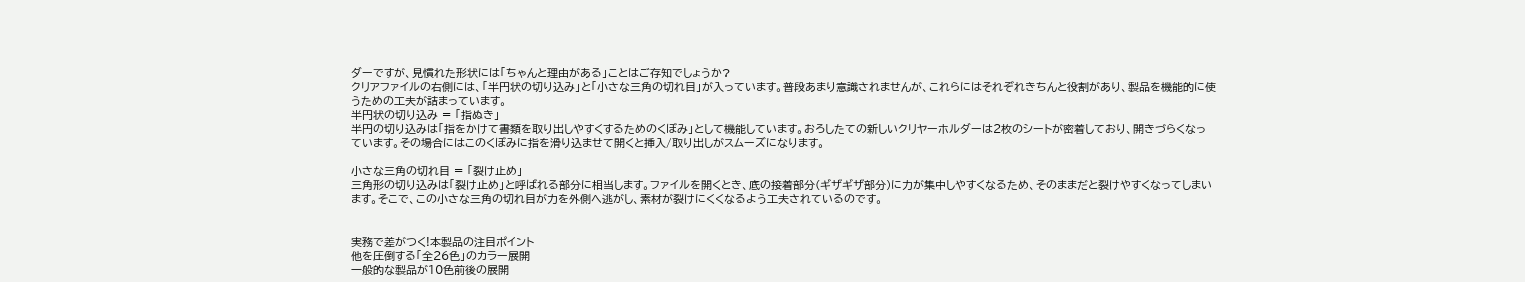ダーですが、見慣れた形状には「ちゃんと理由がある」ことはご存知でしょうか?
クリアファイルの右側には、「半円状の切り込み」と「小さな三角の切れ目」が入っています。普段あまり意識されませんが、これらにはそれぞれきちんと役割があり、製品を機能的に使うための工夫が詰まっています。
半円状の切り込み = 「指ぬき」
半円の切り込みは「指をかけて書類を取り出しやすくするためのくぼみ」として機能しています。おろしたての新しいクリヤーホルダーは2枚のシートが密着しており、開きづらくなっています。その場合にはこのくぼみに指を滑り込ませて開くと挿入/取り出しがスムーズになります。

小さな三角の切れ目 = 「裂け止め」
三角形の切り込みは「裂け止め」と呼ばれる部分に相当します。ファイルを開くとき、底の接着部分(ギザギザ部分)に力が集中しやすくなるため、そのままだと裂けやすくなってしまいます。そこで、この小さな三角の切れ目が力を外側へ逃がし、素材が裂けにくくなるよう工夫されているのです。


実務で差がつく!本製品の注目ポイント
他を圧倒する「全26色」のカラー展開
一般的な製品が10色前後の展開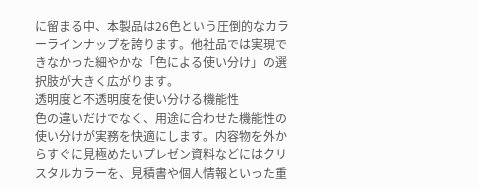に留まる中、本製品は26色という圧倒的なカラーラインナップを誇ります。他社品では実現できなかった細やかな「色による使い分け」の選択肢が大きく広がります。
透明度と不透明度を使い分ける機能性
色の違いだけでなく、用途に合わせた機能性の使い分けが実務を快適にします。内容物を外からすぐに見極めたいプレゼン資料などにはクリスタルカラーを、見積書や個人情報といった重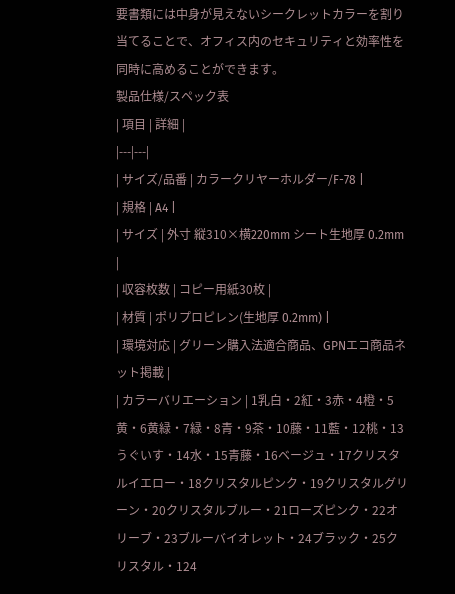要書類には中身が見えないシークレットカラーを割り当てることで、オフィス内のセキュリティと効率性を同時に高めることができます。
製品仕様/スペック表
| 項目 | 詳細 |
|---|---|
| サイズ/品番 | カラークリヤーホルダー/F-78 |
| 規格 | A4 |
| サイズ | 外寸 縦310×横220mm シート生地厚 0.2mm |
| 収容枚数 | コピー用紙30枚 |
| 材質 | ポリプロピレン(生地厚 0.2mm) |
| 環境対応 | グリーン購入法適合商品、GPNエコ商品ネット掲載 |
| カラーバリエーション | 1乳白・2紅・3赤・4橙・5黄・6黄緑・7緑・8青・9茶・10藤・11藍・12桃・13うぐいす・14水・15青藤・16ベージュ・17クリスタルイエロー・18クリスタルピンク・19クリスタルグリーン・20クリスタルブルー・21ローズピンク・22オリーブ・23ブルーバイオレット・24ブラック・25クリスタル・124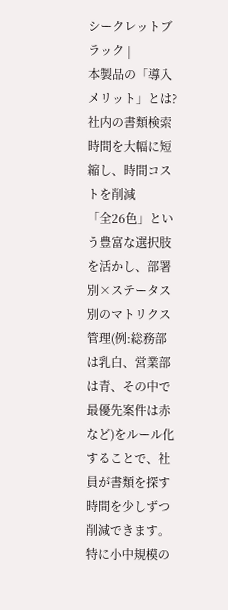シークレットブラック |
本製品の「導入メリット」とは?
社内の書類検索時間を大幅に短縮し、時間コストを削減
「全26色」という豊富な選択肢を活かし、部署別×ステータス別のマトリクス管理(例:総務部は乳白、営業部は青、その中で最優先案件は赤など)をルール化することで、社員が書類を探す時間を少しずつ削減できます。
特に小中規模の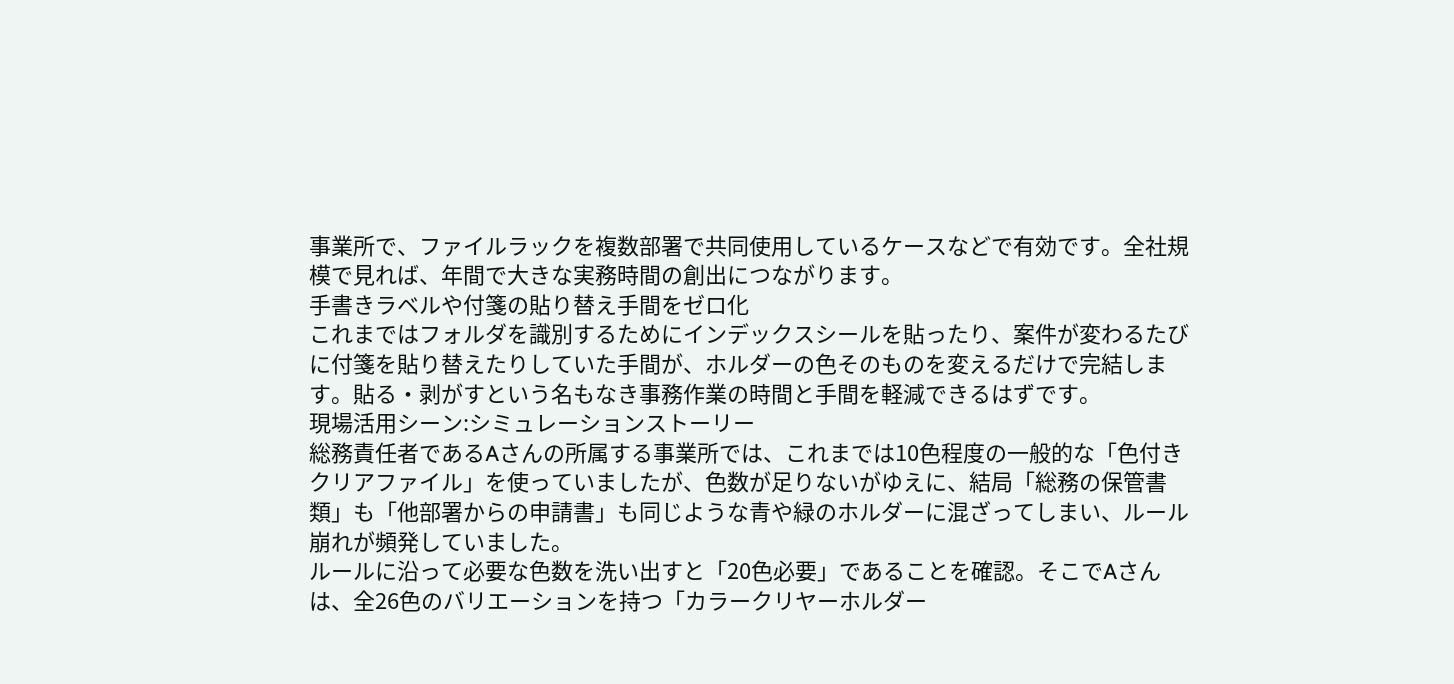事業所で、ファイルラックを複数部署で共同使用しているケースなどで有効です。全社規模で見れば、年間で大きな実務時間の創出につながります。
手書きラベルや付箋の貼り替え手間をゼロ化
これまではフォルダを識別するためにインデックスシールを貼ったり、案件が変わるたびに付箋を貼り替えたりしていた手間が、ホルダーの色そのものを変えるだけで完結します。貼る・剥がすという名もなき事務作業の時間と手間を軽減できるはずです。
現場活用シーン:シミュレーションストーリー
総務責任者であるAさんの所属する事業所では、これまでは10色程度の一般的な「色付きクリアファイル」を使っていましたが、色数が足りないがゆえに、結局「総務の保管書類」も「他部署からの申請書」も同じような青や緑のホルダーに混ざってしまい、ルール崩れが頻発していました。
ルールに沿って必要な色数を洗い出すと「20色必要」であることを確認。そこでAさんは、全26色のバリエーションを持つ「カラークリヤーホルダー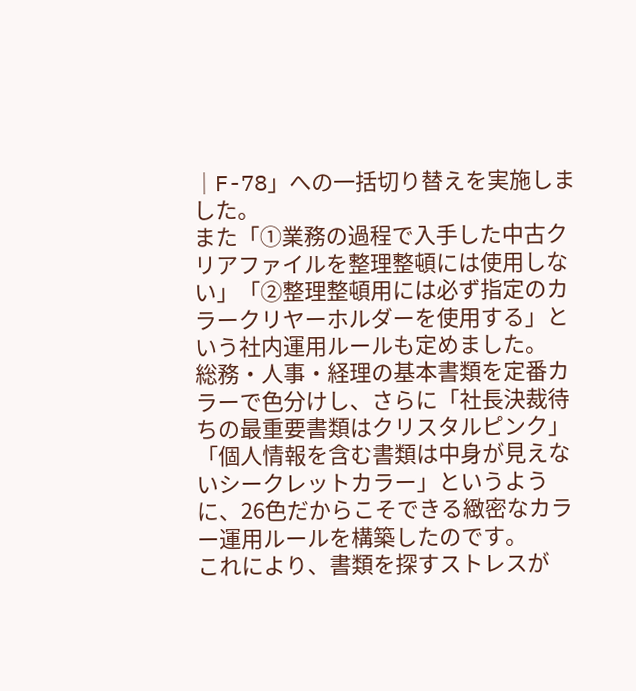│F-78」への一括切り替えを実施しました。
また「①業務の過程で入手した中古クリアファイルを整理整頓には使用しない」「②整理整頓用には必ず指定のカラークリヤーホルダーを使用する」という社内運用ルールも定めました。
総務・人事・経理の基本書類を定番カラーで色分けし、さらに「社長決裁待ちの最重要書類はクリスタルピンク」「個人情報を含む書類は中身が見えないシークレットカラー」というように、26色だからこそできる緻密なカラー運用ルールを構築したのです。
これにより、書類を探すストレスが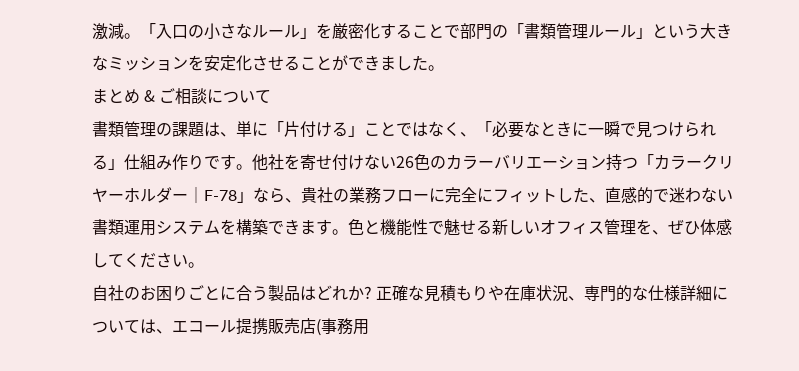激減。「入口の小さなルール」を厳密化することで部門の「書類管理ルール」という大きなミッションを安定化させることができました。
まとめ & ご相談について
書類管理の課題は、単に「片付ける」ことではなく、「必要なときに一瞬で見つけられる」仕組み作りです。他社を寄せ付けない26色のカラーバリエーション持つ「カラークリヤーホルダー│F-78」なら、貴社の業務フローに完全にフィットした、直感的で迷わない書類運用システムを構築できます。色と機能性で魅せる新しいオフィス管理を、ぜひ体感してください。
自社のお困りごとに合う製品はどれか? 正確な見積もりや在庫状況、専門的な仕様詳細については、エコール提携販売店(事務用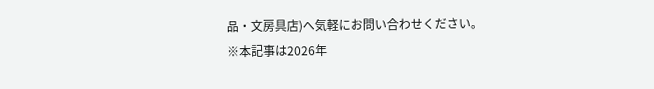品・文房具店)へ気軽にお問い合わせください。
※本記事は2026年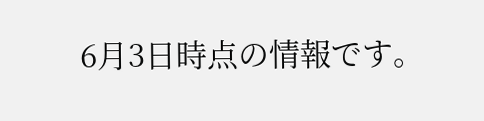6月3日時点の情報です。